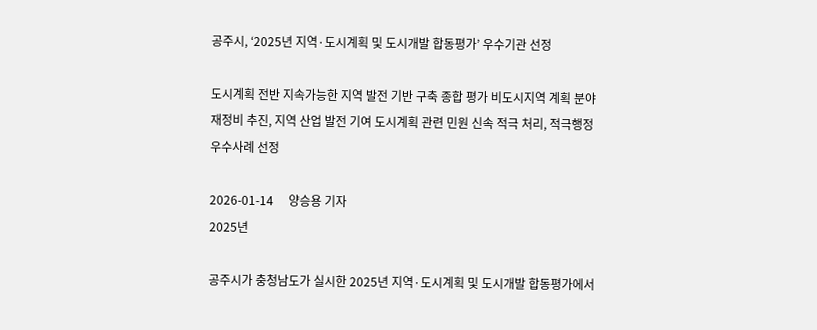공주시, ‘2025년 지역·도시계획 및 도시개발 합동평가’ 우수기관 선정

도시계획 전반 지속가능한 지역 발전 기반 구축 종합 평가 비도시지역 계획 분야 재정비 추진, 지역 산업 발전 기여 도시계획 관련 민원 신속 적극 처리, 적극행정 우수사례 선정

2026-01-14     양승용 기자
2025년

공주시가 충청남도가 실시한 2025년 지역·도시계획 및 도시개발 합동평가에서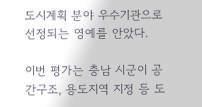도시계획 분야 우수기관으로 선정되는 영예를 안았다.

이번 평가는 충남 시군이 공간구조, 용도지역 지정 등 도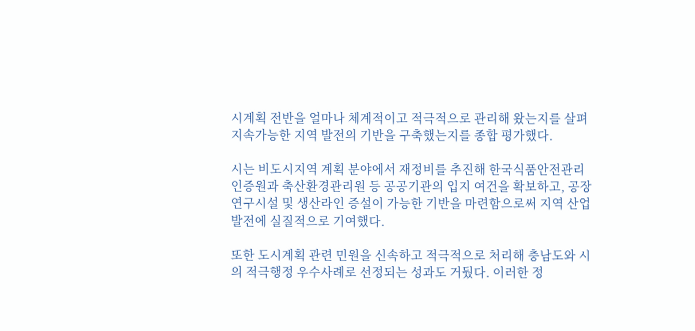시계획 전반을 얼마나 체계적이고 적극적으로 관리해 왔는지를 살펴 지속가능한 지역 발전의 기반을 구축했는지를 종합 평가했다.

시는 비도시지역 계획 분야에서 재정비를 추진해 한국식품안전관리인증원과 축산환경관리원 등 공공기관의 입지 여건을 확보하고, 공장 연구시설 및 생산라인 증설이 가능한 기반을 마련함으로써 지역 산업 발전에 실질적으로 기여했다.

또한 도시계획 관련 민원을 신속하고 적극적으로 처리해 충남도와 시의 적극행정 우수사례로 선정되는 성과도 거뒀다. 이러한 정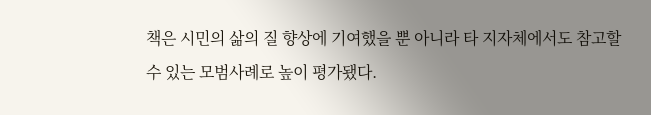책은 시민의 삶의 질 향상에 기여했을 뿐 아니라 타 지자체에서도 참고할 수 있는 모범사례로 높이 평가됐다.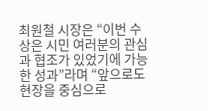최원철 시장은 “이번 수상은 시민 여러분의 관심과 협조가 있었기에 가능한 성과”라며 “앞으로도 현장을 중심으로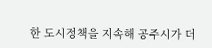한 도시정책을 지속해 공주시가 더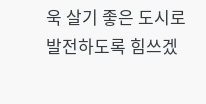욱 살기 좋은 도시로 발전하도록 힘쓰겠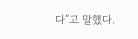다”고 말했다.